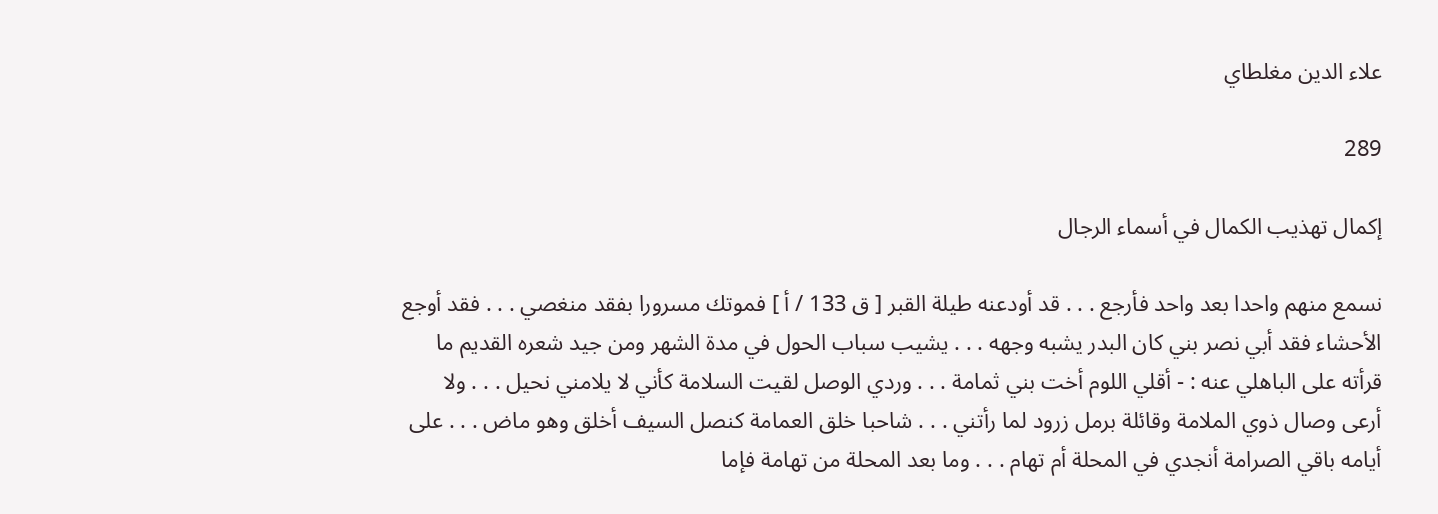علاء الدين مغلطاي

289

إكمال تهذيب الكمال في أسماء الرجال

نسمع منهم واحدا بعد واحد فأرجع . . . قد أودعنه طيلة القبر [ ق 133 / أ ] فموتك مسرورا بفقد منغصي . . . فقد أوجع الأحشاء فقد أبي نصر بني كان البدر يشبه وجهه . . . يشيب سباب الحول في مدة الشهر ومن جيد شعره القديم ما قرأته على الباهلي عنه : - أقلي اللوم أخت بني ثمامة . . . وردي الوصل لقيت السلامة كأني لا يلامني نحيل . . . ولا أرعى وصال ذوي الملامة وقائلة برمل زرود لما رأتني . . . شاحبا خلق العمامة كنصل السيف أخلق وهو ماض . . . على أيامه باقي الصرامة أنجدي في المحلة أم تهام . . . وما بعد المحلة من تهامة فإما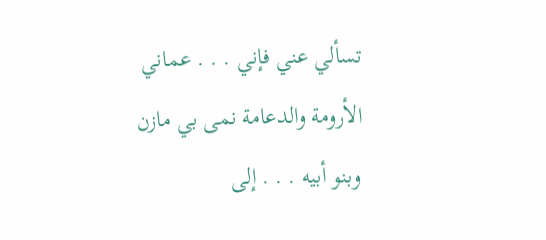تسألي عني فإني . . . عماني الأرومة والدعامة نمى بي مازن وبنو أبيه . . . إلى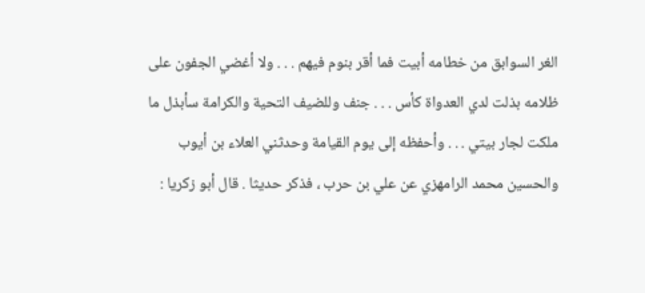الغر السوابق من خطامه أبيت فما أقر بنوم فيهم . . . ولا أغضي الجفون على ظلامه بذلت لدي العدواة كأس . . . جنف وللضيف التحية والكرامة سأبذل ما ملكت لجار بيتي . . . وأحفظه إلى يوم القيامة وحدثني العلاء بن أيوب والحسين محمد الرامهزي عن علي بن حرب ، فذكر حديثا . قال أبو زكريا :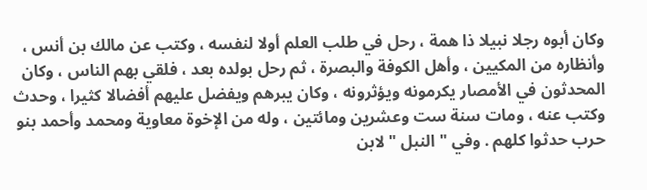وكان أبوه رجلا نبيلا ذا همة ، رحل في طلب العلم أولا لنفسه ، وكتب عن مالك بن أنس ، وأنظاره من المكيين ، وأهل الكوفة والبصرة ، ثم رحل بولده بعد ، فلقي بهم الناس ، وكان المحدثون في الأمصار يكرمونه ويؤثرونه ، وكان يبرهم ويفضل عليهم أفضالا كثيرا ، وحدث وكتب عنه ، ومات سنة ست وعشرين ومائتين ، وله من الإخوة معاوية ومحمد وأحمد بنو حرب حدثوا كلهم . وفي " النبل " لابن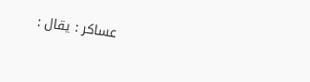عساكر : يقال :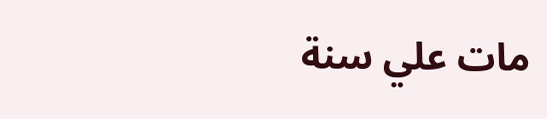مات علي سنة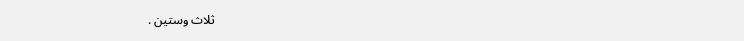ثلاث وستين .